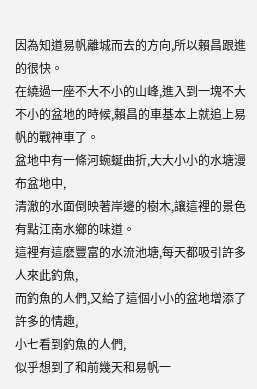因為知道易帆離城而去的方向,所以賴昌跟進的很快。
在繞過一座不大不小的山峰,進入到一塊不大不小的盆地的時候,賴昌的車基本上就追上易帆的戰神車了。
盆地中有一條河蜿蜒曲折,大大小小的水塘漫布盆地中,
清澈的水面倒映著岸邊的樹木,讓這裡的景色有點江南水鄉的味道。
這裡有這麽豐富的水流池塘,每天都吸引許多人來此釣魚,
而釣魚的人們,又給了這個小小的盆地增添了許多的情趣,
小七看到釣魚的人們,
似乎想到了和前幾天和易帆一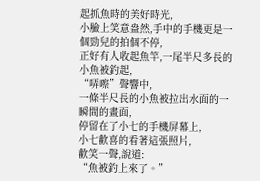起抓魚時的美好時光,
小臉上笑意盎然,手中的手機更是一個勁兒的拍個不停,
正好有人收起魚竿,一尾半尺多長的小魚被釣起,
“哢嚓”聲響中,
一條半尺長的小魚被拉出水面的一瞬間的畫面,
停留在了小七的手機屏幕上,
小七歡喜的看著這張照片,
歡笑一聲,說道:
“魚被釣上來了。”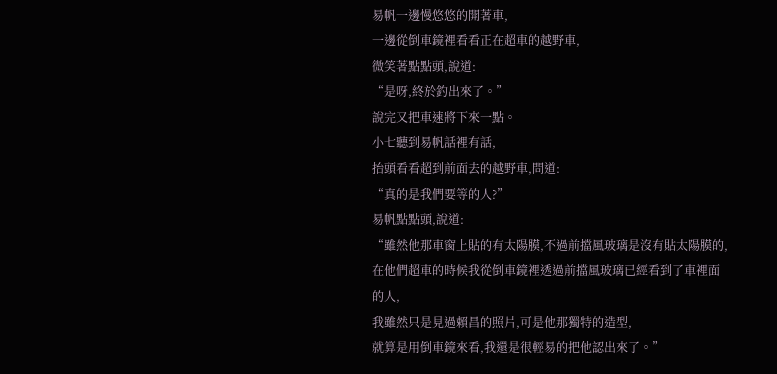易帆一邊慢悠悠的開著車,
一邊從倒車鏡裡看看正在超車的越野車,
微笑著點點頭,說道:
“是呀,終於釣出來了。”
說完又把車速將下來一點。
小七聽到易帆話裡有話,
抬頭看看超到前面去的越野車,問道:
“真的是我們要等的人?”
易帆點點頭,說道:
“雖然他那車窗上貼的有太陽膜,不過前擋風玻璃是沒有貼太陽膜的,
在他們超車的時候我從倒車鏡裡透過前擋風玻璃已經看到了車裡面的人,
我雖然只是見過賴昌的照片,可是他那獨特的造型,
就算是用倒車鏡來看,我還是很輕易的把他認出來了。”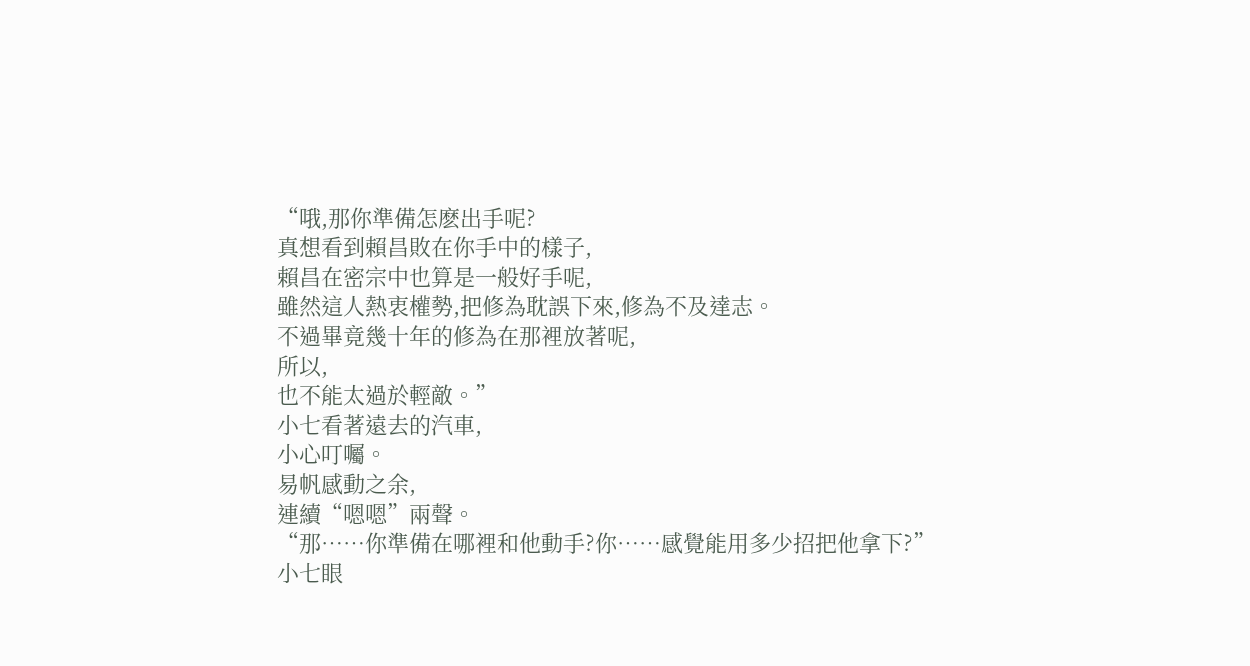“哦,那你準備怎麽出手呢?
真想看到賴昌敗在你手中的樣子,
賴昌在密宗中也算是一般好手呢,
雖然這人熱衷權勢,把修為耽誤下來,修為不及達志。
不過畢竟幾十年的修為在那裡放著呢,
所以,
也不能太過於輕敵。”
小七看著遠去的汽車,
小心叮囑。
易帆感動之余,
連續“嗯嗯”兩聲。
“那……你準備在哪裡和他動手?你……感覺能用多少招把他拿下?”
小七眼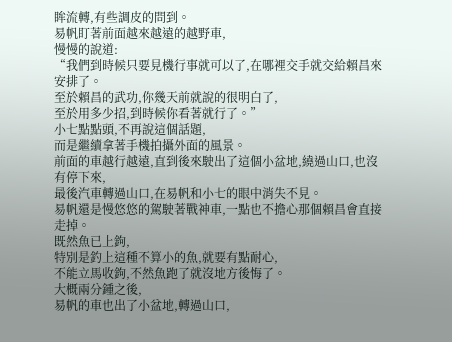眸流轉,有些調皮的問到。
易帆盯著前面越來越遠的越野車,
慢慢的說道:
“我們到時候只要見機行事就可以了,在哪裡交手就交給賴昌來安排了。
至於賴昌的武功,你幾天前就說的很明白了,
至於用多少招,到時候你看著就行了。”
小七點點頭,不再說這個話題,
而是繼續拿著手機拍攝外面的風景。
前面的車越行越遠,直到後來駛出了這個小盆地,繞過山口,也沒有停下來,
最後汽車轉過山口,在易帆和小七的眼中消失不見。
易帆還是慢悠悠的駕駛著戰神車,一點也不擔心那個賴昌會直接走掉。
既然魚已上鉤,
特別是釣上這種不算小的魚,就要有點耐心,
不能立馬收鉤,不然魚跑了就沒地方後悔了。
大概兩分鍾之後,
易帆的車也出了小盆地,轉過山口,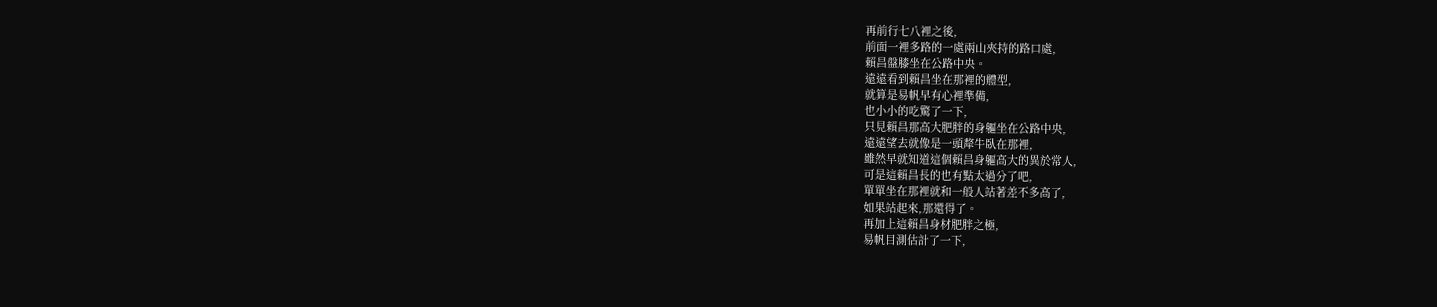再前行七八裡之後,
前面一裡多路的一處兩山夾持的路口處,
賴昌盤膝坐在公路中央。
遠遠看到賴昌坐在那裡的體型,
就算是易帆早有心裡準備,
也小小的吃驚了一下,
只見賴昌那高大肥胖的身軀坐在公路中央,
遠遠望去就像是一頭犛牛臥在那裡,
雖然早就知道這個賴昌身軀高大的異於常人,
可是這賴昌長的也有點太過分了吧,
單單坐在那裡就和一般人站著差不多高了,
如果站起來,那還得了。
再加上這賴昌身材肥胖之極,
易帆目測估計了一下,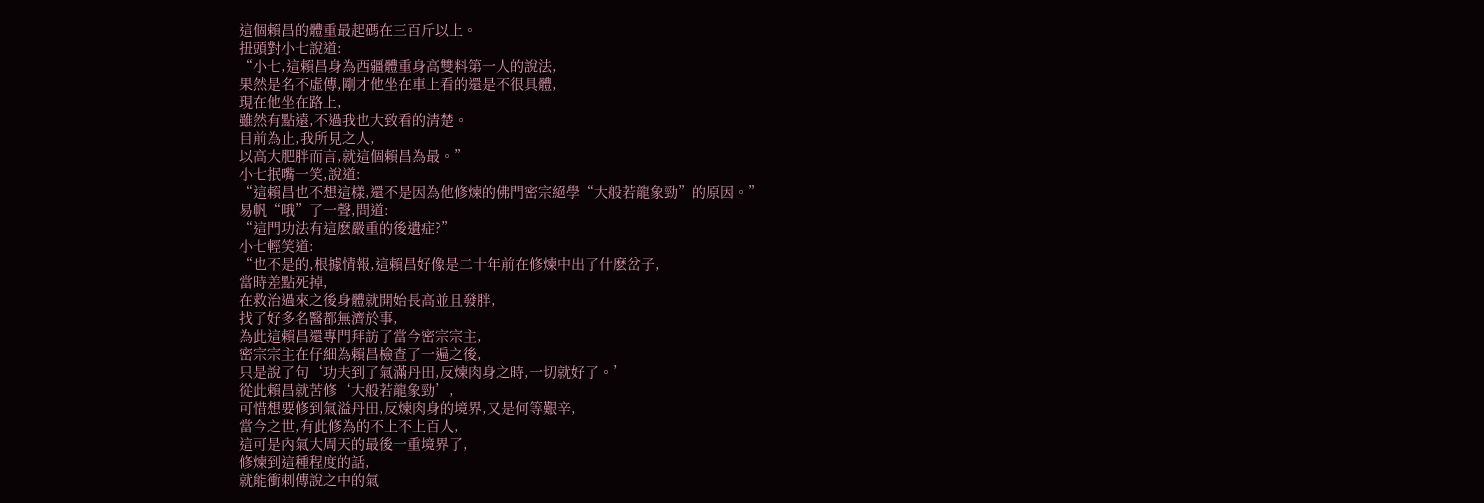這個賴昌的體重最起碼在三百斤以上。
扭頭對小七說道:
“小七,這賴昌身為西疆體重身高雙料第一人的說法,
果然是名不虛傳,剛才他坐在車上看的還是不很具體,
現在他坐在路上,
雖然有點遠,不過我也大致看的清楚。
目前為止,我所見之人,
以高大肥胖而言,就這個賴昌為最。”
小七抿嘴一笑,說道:
“這賴昌也不想這樣,還不是因為他修煉的佛門密宗絕學“大般若龍象勁”的原因。”
易帆“哦”了一聲,問道:
“這門功法有這麽嚴重的後遺症?”
小七輕笑道:
“也不是的,根據情報,這賴昌好像是二十年前在修煉中出了什麽岔子,
當時差點死掉,
在救治過來之後身體就開始長高並且發胖,
找了好多名醫都無濟於事,
為此這賴昌還專門拜訪了當今密宗宗主,
密宗宗主在仔細為賴昌檢查了一遍之後,
只是說了句‘功夫到了氣滿丹田,反煉肉身之時,一切就好了。’
從此賴昌就苦修‘大般若龍象勁’,
可惜想要修到氣溢丹田,反煉肉身的境界,又是何等艱辛,
當今之世,有此修為的不上不上百人,
這可是內氣大周天的最後一重境界了,
修煉到這種程度的話,
就能衝刺傳說之中的氣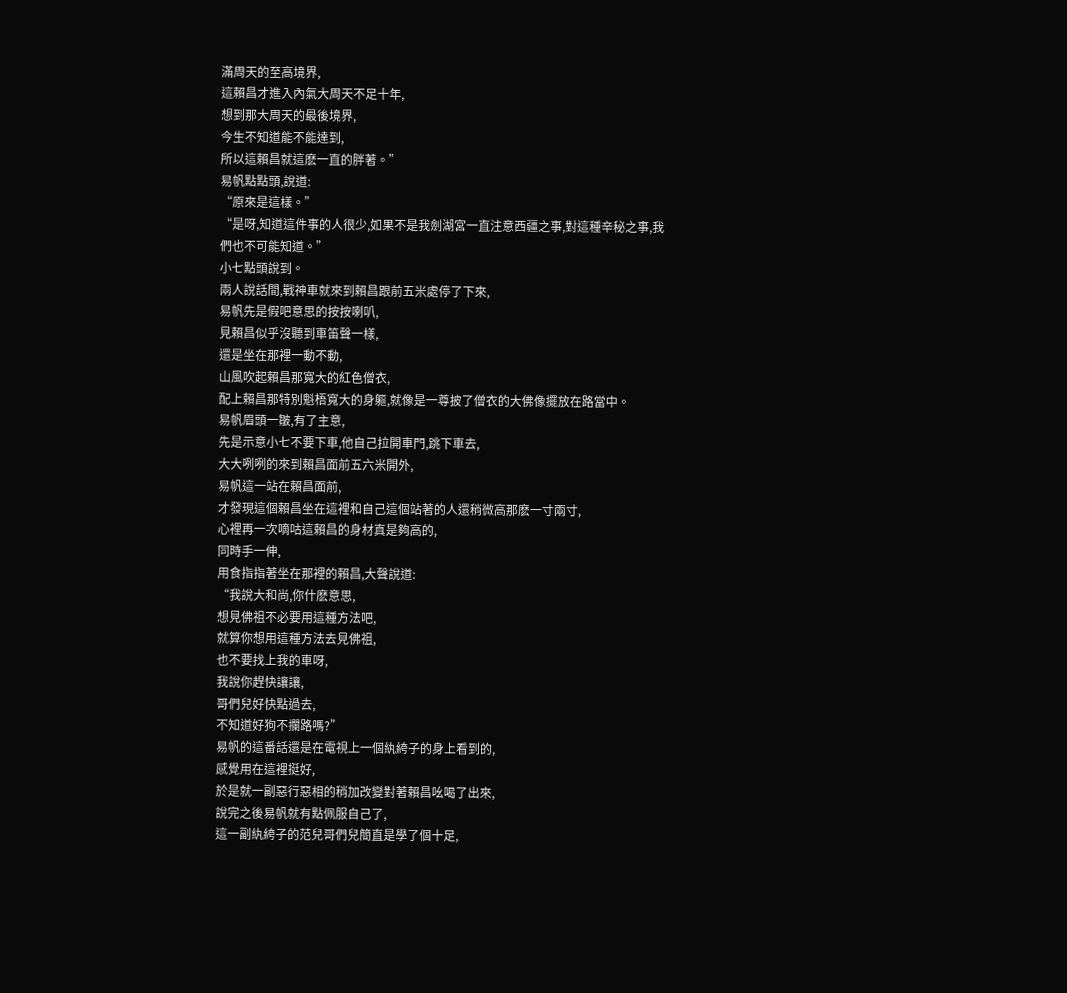滿周天的至高境界,
這賴昌才進入內氣大周天不足十年,
想到那大周天的最後境界,
今生不知道能不能達到,
所以這賴昌就這麽一直的胖著。”
易帆點點頭,說道:
“原來是這樣。”
“是呀,知道這件事的人很少,如果不是我劍湖宮一直注意西疆之事,對這種辛秘之事,我們也不可能知道。”
小七點頭說到。
兩人說話間,戰神車就來到賴昌跟前五米處停了下來,
易帆先是假吧意思的按按喇叭,
見賴昌似乎沒聽到車笛聲一樣,
還是坐在那裡一動不動,
山風吹起賴昌那寬大的紅色僧衣,
配上賴昌那特別魁梧寬大的身軀,就像是一尊披了僧衣的大佛像擺放在路當中。
易帆眉頭一皺,有了主意,
先是示意小七不要下車,他自己拉開車門,跳下車去,
大大咧咧的來到賴昌面前五六米開外,
易帆這一站在賴昌面前,
才發現這個賴昌坐在這裡和自己這個站著的人還稍微高那麽一寸兩寸,
心裡再一次嘀咕這賴昌的身材真是夠高的,
同時手一伸,
用食指指著坐在那裡的賴昌,大聲說道:
“我說大和尚,你什麽意思,
想見佛祖不必要用這種方法吧,
就算你想用這種方法去見佛祖,
也不要找上我的車呀,
我說你趕快讓讓,
哥們兒好快點過去,
不知道好狗不攔路嗎?”
易帆的這番話還是在電視上一個紈絝子的身上看到的,
感覺用在這裡挺好,
於是就一副惡行惡相的稍加改變對著賴昌吆喝了出來,
說完之後易帆就有點佩服自己了,
這一副紈絝子的范兒哥們兒簡直是學了個十足,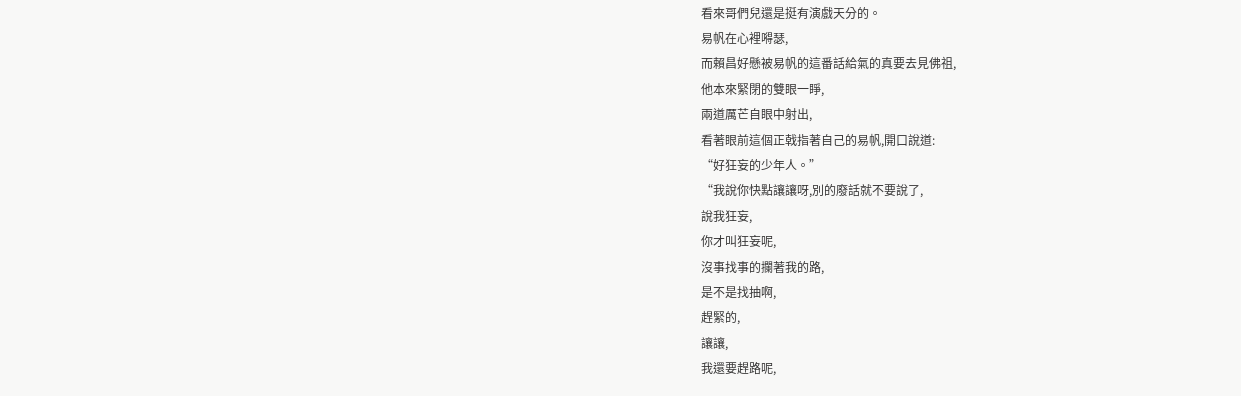看來哥們兒還是挺有演戲天分的。
易帆在心裡嘚瑟,
而賴昌好懸被易帆的這番話給氣的真要去見佛祖,
他本來緊閉的雙眼一睜,
兩道厲芒自眼中射出,
看著眼前這個正戟指著自己的易帆,開口說道:
“好狂妄的少年人。”
“我說你快點讓讓呀,別的廢話就不要說了,
說我狂妄,
你才叫狂妄呢,
沒事找事的攔著我的路,
是不是找抽啊,
趕緊的,
讓讓,
我還要趕路呢,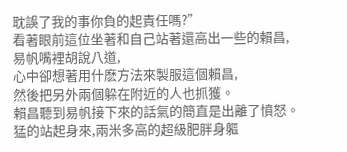耽誤了我的事你負的起責任嗎?”
看著眼前這位坐著和自己站著還高出一些的賴昌,
易帆嘴裡胡說八道,
心中卻想著用什麽方法來製服這個賴昌,
然後把另外兩個躲在附近的人也抓獲。
賴昌聽到易帆接下來的話氣的簡直是出離了憤怒。
猛的站起身來,兩米多高的超級肥胖身軀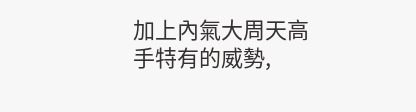加上內氣大周天高手特有的威勢,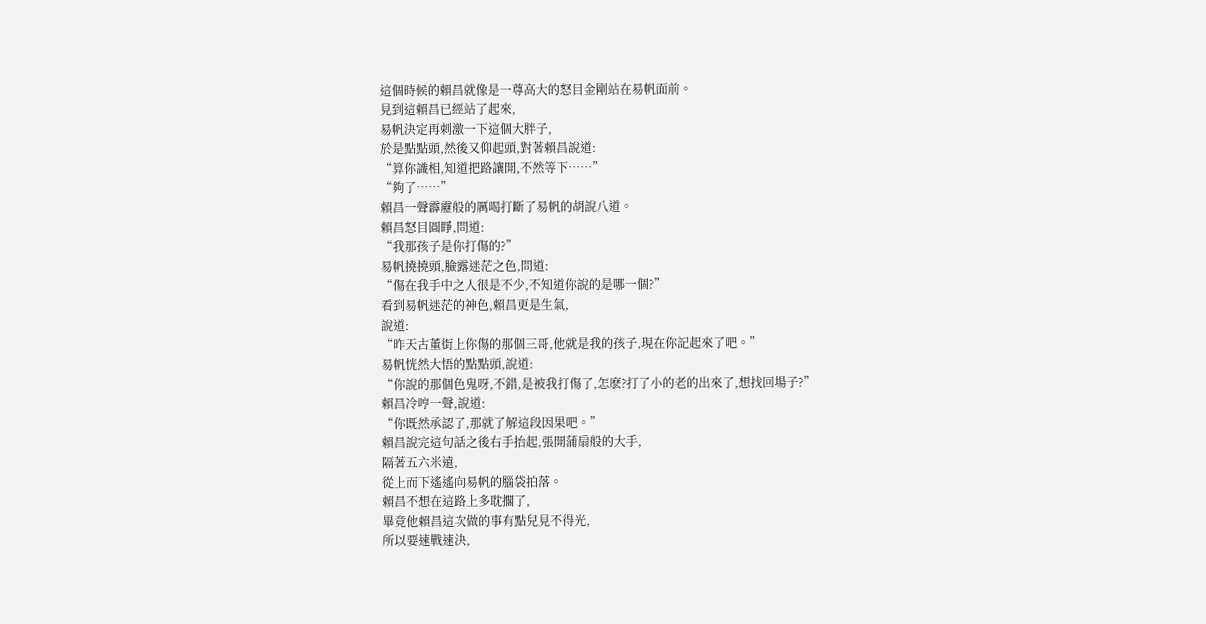這個時候的賴昌就像是一尊高大的怒目金剛站在易帆面前。
見到這賴昌已經站了起來,
易帆決定再刺激一下這個大胖子,
於是點點頭,然後又仰起頭,對著賴昌說道:
“算你識相,知道把路讓開,不然等下……”
“夠了……”
賴昌一聲霹靂般的厲喝打斷了易帆的胡說八道。
賴昌怒目圓睜,問道:
“我那孩子是你打傷的?”
易帆撓撓頭,臉露迷茫之色,問道:
“傷在我手中之人很是不少,不知道你說的是哪一個?”
看到易帆迷茫的神色,賴昌更是生氣,
說道:
“昨天古董街上你傷的那個三哥,他就是我的孩子,現在你記起來了吧。”
易帆恍然大悟的點點頭,說道:
“你說的那個色鬼呀,不錯,是被我打傷了,怎麽?打了小的老的出來了,想找回場子?”
賴昌冷哼一聲,說道:
“你既然承認了,那就了解這段因果吧。”
賴昌說完這句話之後右手抬起,張開蒲扇般的大手,
隔著五六米遠,
從上而下遙遙向易帆的腦袋拍落。
賴昌不想在這路上多耽擱了,
畢竟他賴昌這次做的事有點兒見不得光,
所以要速戰速決,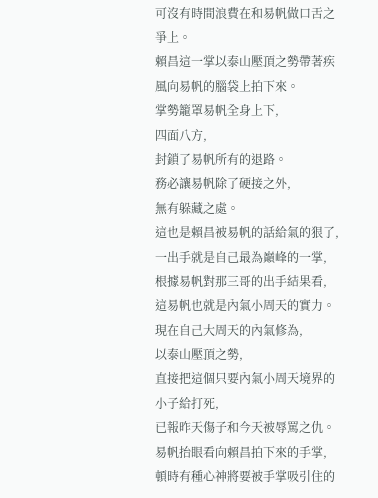可沒有時間浪費在和易帆做口舌之爭上。
賴昌這一掌以泰山壓頂之勢帶著疾風向易帆的腦袋上拍下來。
掌勢籠罩易帆全身上下,
四面八方,
封鎖了易帆所有的退路。
務必讓易帆除了硬接之外,
無有躲藏之處。
這也是賴昌被易帆的話給氣的狠了,
一出手就是自己最為巔峰的一掌,
根據易帆對那三哥的出手結果看,
這易帆也就是內氣小周天的實力。
現在自己大周天的內氣修為,
以泰山壓頂之勢,
直接把這個只要內氣小周天境界的小子給打死,
已報昨天傷子和今天被辱罵之仇。
易帆抬眼看向賴昌拍下來的手掌,
頓時有種心神將要被手掌吸引住的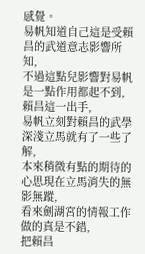感覺。
易帆知道自己這是受賴昌的武道意志影響所知,
不過這點兒影響對易帆是一點作用都起不到,
賴昌這一出手,
易帆立刻對賴昌的武學深淺立馬就有了一些了解,
本來稍微有點的期待的心思現在立馬消失的無影無蹤,
看來劍湖宮的情報工作做的真是不錯,
把賴昌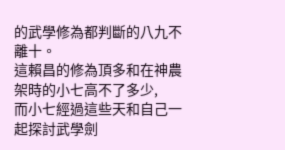的武學修為都判斷的八九不離十。
這賴昌的修為頂多和在神農架時的小七高不了多少,
而小七經過這些天和自己一起探討武學劍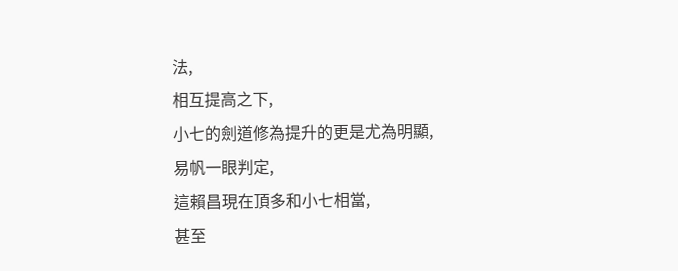法,
相互提高之下,
小七的劍道修為提升的更是尤為明顯,
易帆一眼判定,
這賴昌現在頂多和小七相當,
甚至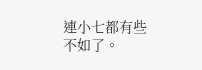連小七都有些不如了。